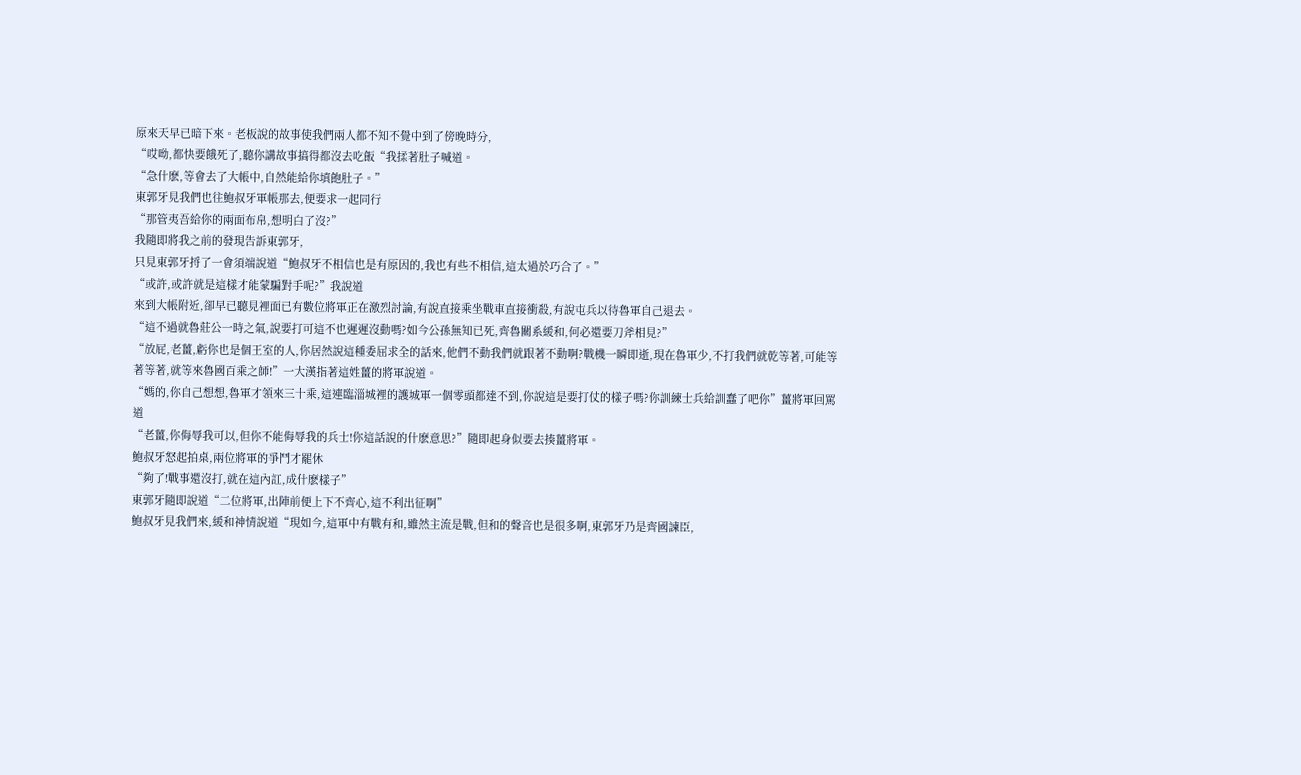原來天早已暗下來。老板說的故事使我們兩人都不知不覺中到了傍晚時分,
“哎呦,都快要餓死了,聽你講故事搞得都沒去吃飯“我揉著肚子喊道。
“急什麽,等會去了大帳中,自然能給你填飽肚子。”
東郭牙見我們也往鮑叔牙軍帳那去,便要求一起同行
“那管夷吾給你的兩面布帛,想明白了沒?”
我隨即將我之前的發現告訴東郭牙,
只見東郭牙捋了一會須端說道“鮑叔牙不相信也是有原因的,我也有些不相信,這太過於巧合了。”
“或許,或許就是這樣才能蒙騙對手呢?”我說道
來到大帳附近,卻早已聽見裡面已有數位將軍正在激烈討論,有說直接乘坐戰車直接衝殺,有說屯兵以待魯軍自己退去。
“這不過就魯莊公一時之氣,說要打可這不也遲遲沒動嗎?如今公孫無知已死,齊魯關系緩和,何必還要刀斧相見?”
“放屁,老薑,虧你也是個王室的人,你居然說這種委屈求全的話來,他們不動我們就跟著不動啊?戰機一瞬即逝,現在魯軍少,不打我們就乾等著,可能等著等著,就等來魯國百乘之師!”一大漢指著這姓薑的將軍說道。
“媽的,你自己想想,魯軍才領來三十乘,這連臨淄城裡的護城軍一個零頭都達不到,你說這是要打仗的樣子嗎?你訓練士兵給訓蠢了吧你”薑將軍回罵道
“老薑,你侮辱我可以,但你不能侮辱我的兵士!你這話說的什麽意思?”隨即起身似要去揍薑將軍。
鮑叔牙怒起拍桌,兩位將軍的爭鬥才罷休
“夠了!戰事還沒打,就在這內訌,成什麽樣子”
東郭牙隨即說道“二位將軍,出陣前便上下不齊心,這不利出征啊”
鮑叔牙見我們來,緩和神情說道“現如今,這軍中有戰有和,雖然主流是戰,但和的聲音也是很多啊,東郭牙乃是齊國諫臣,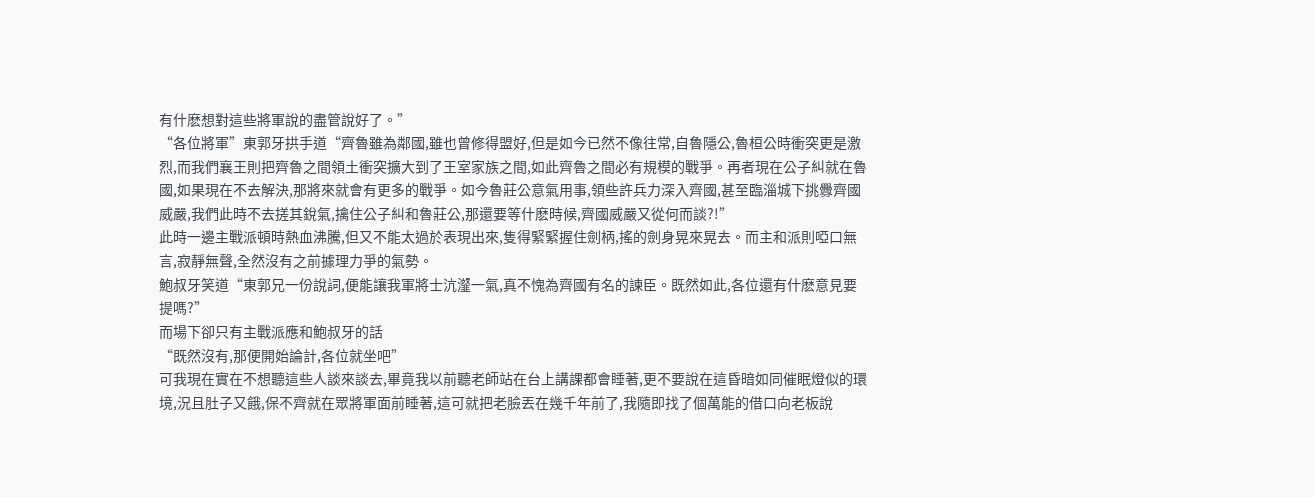有什麽想對這些將軍說的盡管說好了。”
“各位將軍”東郭牙拱手道“齊魯雖為鄰國,雖也曾修得盟好,但是如今已然不像往常,自魯隱公,魯桓公時衝突更是激烈,而我們襄王則把齊魯之間領土衝突擴大到了王室家族之間,如此齊魯之間必有規模的戰爭。再者現在公子糾就在魯國,如果現在不去解決,那將來就會有更多的戰爭。如今魯莊公意氣用事,領些許兵力深入齊國,甚至臨淄城下挑釁齊國威嚴,我們此時不去搓其銳氣,擒住公子糾和魯莊公,那還要等什麽時候,齊國威嚴又從何而談?!”
此時一邊主戰派頓時熱血沸騰,但又不能太過於表現出來,隻得緊緊握住劍柄,搖的劍身晃來晃去。而主和派則啞口無言,寂靜無聲,全然沒有之前據理力爭的氣勢。
鮑叔牙笑道“東郭兄一份說詞,便能讓我軍將士沆瀣一氣,真不愧為齊國有名的諫臣。既然如此,各位還有什麽意見要提嗎?”
而場下卻只有主戰派應和鮑叔牙的話
“既然沒有,那便開始論計,各位就坐吧”
可我現在實在不想聽這些人談來談去,畢竟我以前聽老師站在台上講課都會睡著,更不要說在這昏暗如同催眠燈似的環境,況且肚子又餓,保不齊就在眾將軍面前睡著,這可就把老臉丟在幾千年前了,我隨即找了個萬能的借口向老板說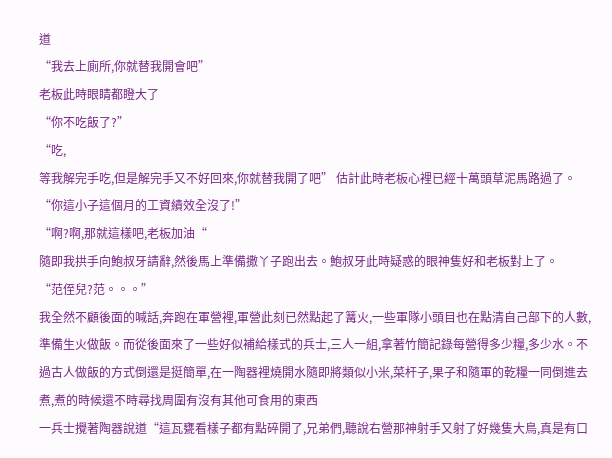道
“我去上廁所,你就替我開會吧”
老板此時眼睛都瞪大了
“你不吃飯了?”
“吃,
等我解完手吃,但是解完手又不好回來,你就替我開了吧” 估計此時老板心裡已經十萬頭草泥馬路過了。
“你這小子這個月的工資績效全沒了!”
“啊?啊,那就這樣吧,老板加油“
隨即我拱手向鮑叔牙請辭,然後馬上準備撒丫子跑出去。鮑叔牙此時疑惑的眼神隻好和老板對上了。
“范侄兒?范。。。”
我全然不顧後面的喊話,奔跑在軍營裡,軍營此刻已然點起了篝火,一些軍隊小頭目也在點清自己部下的人數,準備生火做飯。而從後面來了一些好似補給樣式的兵士,三人一組,拿著竹簡記錄每營得多少糧,多少水。不過古人做飯的方式倒還是挺簡單,在一陶器裡燒開水隨即將類似小米,菜杆子,果子和隨軍的乾糧一同倒進去煮,煮的時候還不時尋找周圍有沒有其他可食用的東西
一兵士攪著陶器說道“這瓦甕看樣子都有點碎開了,兄弟們,聽說右營那神射手又射了好幾隻大鳥,真是有口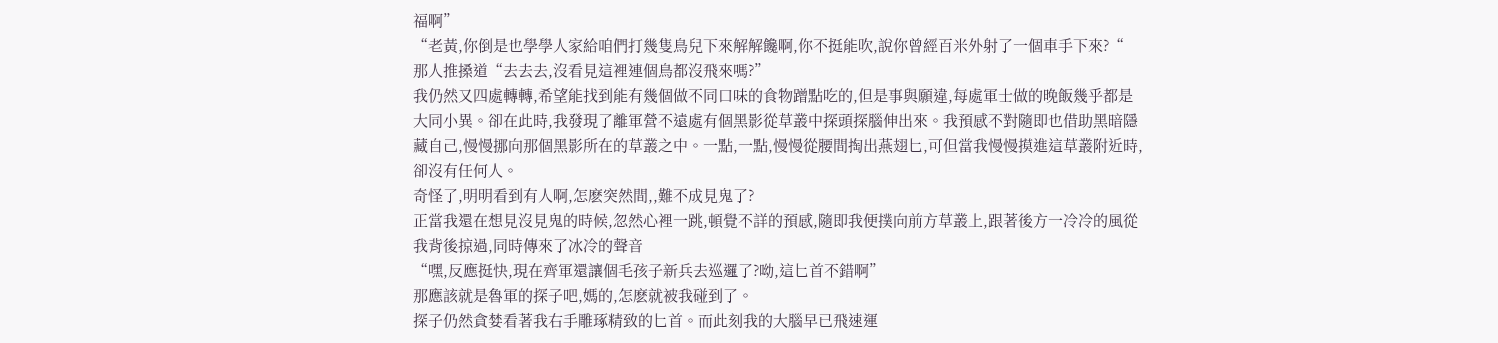福啊”
“老黃,你倒是也學學人家給咱們打幾隻鳥兒下來解解饞啊,你不挺能吹,說你曾經百米外射了一個車手下來?“
那人推搡道“去去去,沒看見這裡連個鳥都沒飛來嗎?”
我仍然又四處轉轉,希望能找到能有幾個做不同口味的食物蹭點吃的,但是事與願違,每處軍士做的晚飯幾乎都是大同小異。卻在此時,我發現了離軍營不遠處有個黑影從草叢中探頭探腦伸出來。我預感不對隨即也借助黑暗隱藏自己,慢慢挪向那個黑影所在的草叢之中。一點,一點,慢慢從腰間掏出燕翅匕,可但當我慢慢摸進這草叢附近時,卻沒有任何人。
奇怪了,明明看到有人啊,怎麽突然間,,難不成見鬼了?
正當我還在想見沒見鬼的時候,忽然心裡一跳,頓覺不詳的預感,隨即我便撲向前方草叢上,跟著後方一冷冷的風從我背後掠過,同時傳來了冰冷的聲音
“嘿,反應挺快,現在齊軍還讓個毛孩子新兵去巡邏了?呦,這匕首不錯啊”
那應該就是魯軍的探子吧,媽的,怎麽就被我碰到了。
探子仍然貪婪看著我右手雕琢精致的匕首。而此刻我的大腦早已飛速運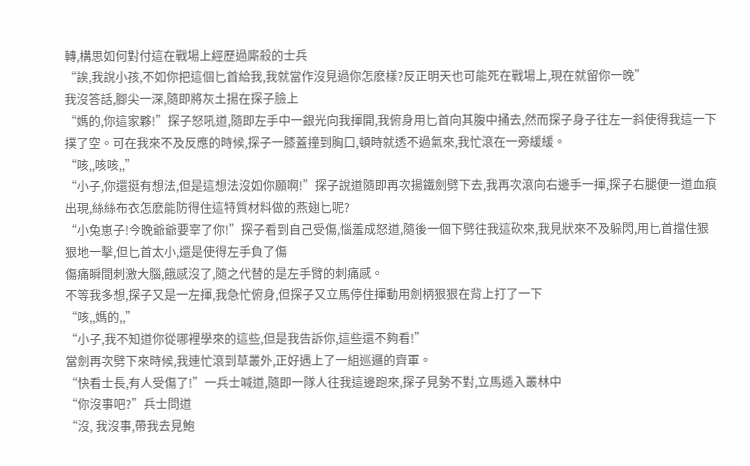轉,構思如何對付這在戰場上經歷過廝殺的士兵
“誒,我說小孩,不如你把這個匕首給我,我就當作沒見過你怎麽樣?反正明天也可能死在戰場上,現在就留你一晚”
我沒答話,腳尖一深,隨即將灰土揚在探子臉上
“媽的,你這家夥!”探子怒吼道,隨即左手中一銀光向我揮開,我俯身用匕首向其腹中捅去,然而探子身子往左一斜使得我這一下撲了空。可在我來不及反應的時候,探子一膝蓋撞到胸口,頓時就透不過氣來,我忙滾在一旁緩緩。
“咳,,咳咳,,”
“小子,你還挺有想法,但是這想法沒如你願啊!”探子說道隨即再次揚鐵劍劈下去,我再次滾向右邊手一揮,探子右腿便一道血痕出現,絲絲布衣怎麽能防得住這特質材料做的燕翅匕呢?
“小兔崽子!今晚爺爺要宰了你!”探子看到自己受傷,惱羞成怒道,隨後一個下劈往我這砍來,我見狀來不及躲閃,用匕首擋住狠狠地一擊,但匕首太小,還是使得左手負了傷
傷痛瞬間刺激大腦,餓感沒了,隨之代替的是左手臂的刺痛感。
不等我多想,探子又是一左揮,我急忙俯身,但探子又立馬停住揮動用劍柄狠狠在背上打了一下
“咳,,媽的,,”
“小子,我不知道你從哪裡學來的這些,但是我告訴你,這些還不夠看!”
當劍再次劈下來時候,我連忙滾到草叢外,正好遇上了一組巡邏的齊軍。
“快看士長,有人受傷了!”一兵士喊道,隨即一隊人往我這邊跑來,探子見勢不對,立馬遁入叢林中
“你沒事吧?”兵士問道
“沒, 我沒事,帶我去見鮑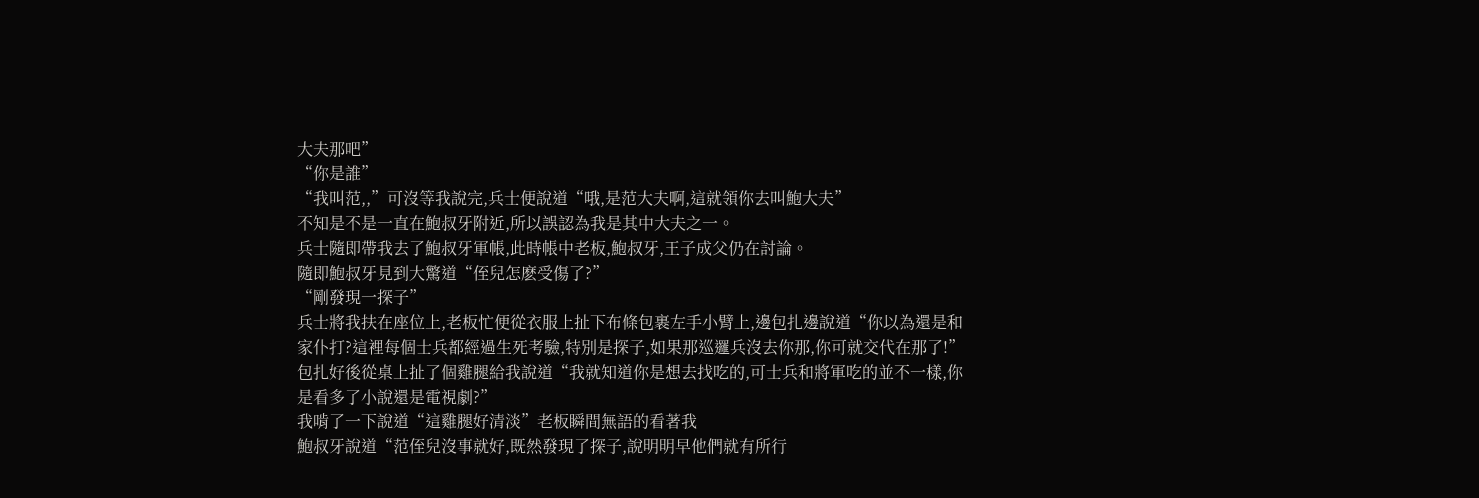大夫那吧”
“你是誰”
“我叫范,,”可沒等我說完,兵士便說道“哦,是范大夫啊,這就領你去叫鮑大夫”
不知是不是一直在鮑叔牙附近,所以誤認為我是其中大夫之一。
兵士隨即帶我去了鮑叔牙軍帳,此時帳中老板,鮑叔牙,王子成父仍在討論。
隨即鮑叔牙見到大驚道“侄兒怎麽受傷了?”
“剛發現一探子”
兵士將我扶在座位上,老板忙便從衣服上扯下布條包裹左手小臂上,邊包扎邊說道“你以為還是和家仆打?這裡每個士兵都經過生死考驗,特別是探子,如果那巡邏兵沒去你那,你可就交代在那了!”
包扎好後從桌上扯了個雞腿給我說道“我就知道你是想去找吃的,可士兵和將軍吃的並不一樣,你是看多了小說還是電視劇?”
我啃了一下說道“這雞腿好清淡”老板瞬間無語的看著我
鮑叔牙說道“范侄兒沒事就好,既然發現了探子,說明明早他們就有所行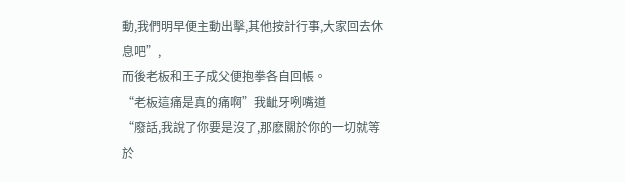動,我們明早便主動出擊,其他按計行事,大家回去休息吧”,
而後老板和王子成父便抱拳各自回帳。
“老板這痛是真的痛啊”我齜牙咧嘴道
“廢話,我說了你要是沒了,那麽關於你的一切就等於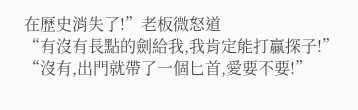在歷史消失了!”老板微怒道
“有沒有長點的劍給我,我肯定能打贏探子!”
“沒有,出門就帶了一個匕首,愛要不要!”